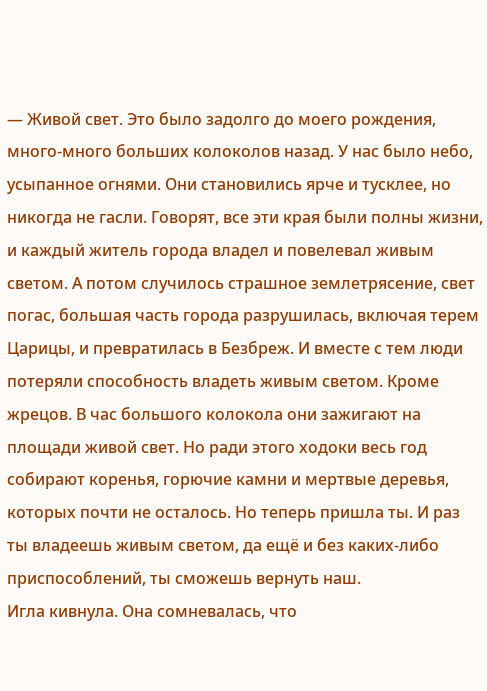— Живой свет. Это было задолго до моего рождения, много-много больших колоколов назад. У нас было небо, усыпанное огнями. Они становились ярче и тусклее, но никогда не гасли. Говорят, все эти края были полны жизни, и каждый житель города владел и повелевал живым светом. А потом случилось страшное землетрясение, свет погас, большая часть города разрушилась, включая терем Царицы, и превратилась в Безбреж. И вместе с тем люди потеряли способность владеть живым светом. Кроме жрецов. В час большого колокола они зажигают на площади живой свет. Но ради этого ходоки весь год собирают коренья, горючие камни и мертвые деревья, которых почти не осталось. Но теперь пришла ты. И раз ты владеешь живым светом, да ещё и без каких-либо приспособлений, ты сможешь вернуть наш.
Игла кивнула. Она сомневалась, что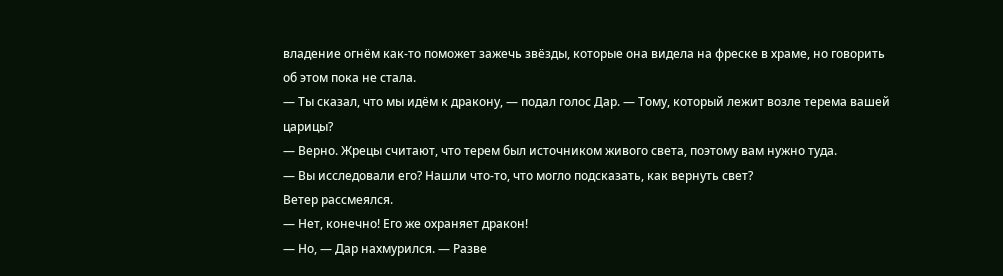владение огнём как-то поможет зажечь звёзды, которые она видела на фреске в храме, но говорить об этом пока не стала.
— Ты сказал, что мы идём к дракону, — подал голос Дар. — Тому, который лежит возле терема вашей царицы?
— Верно. Жрецы считают, что терем был источником живого света, поэтому вам нужно туда.
— Вы исследовали его? Нашли что-то, что могло подсказать, как вернуть свет?
Ветер рассмеялся.
— Нет, конечно! Его же охраняет дракон!
— Но, — Дар нахмурился. — Разве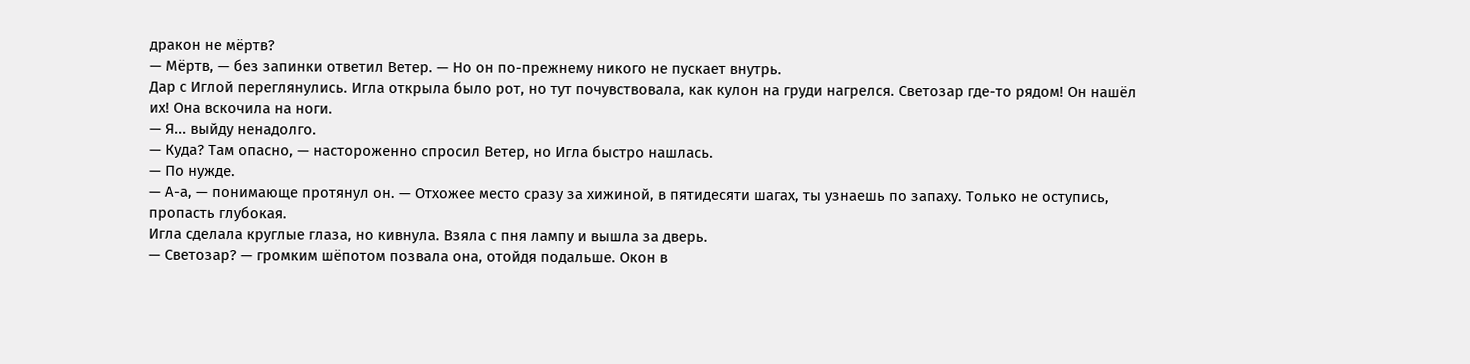дракон не мёртв?
— Мёртв, — без запинки ответил Ветер. — Но он по-прежнему никого не пускает внутрь.
Дар с Иглой переглянулись. Игла открыла было рот, но тут почувствовала, как кулон на груди нагрелся. Светозар где-то рядом! Он нашёл их! Она вскочила на ноги.
— Я... выйду ненадолго.
— Куда? Там опасно, — настороженно спросил Ветер, но Игла быстро нашлась.
— По нужде.
— А-а, — понимающе протянул он. — Отхожее место сразу за хижиной, в пятидесяти шагах, ты узнаешь по запаху. Только не оступись, пропасть глубокая.
Игла сделала круглые глаза, но кивнула. Взяла с пня лампу и вышла за дверь.
— Светозар? — громким шёпотом позвала она, отойдя подальше. Окон в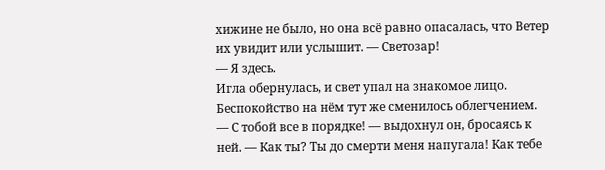хижине не было, но она всё равно опасалась, что Ветер их увидит или услышит. — Светозар!
— Я здесь.
Игла обернулась, и свет упал на знакомое лицо. Беспокойство на нём тут же сменилось облегчением.
— С тобой все в порядке! — выдохнул он, бросаясь к ней. — Как ты? Ты до смерти меня напугала! Как тебе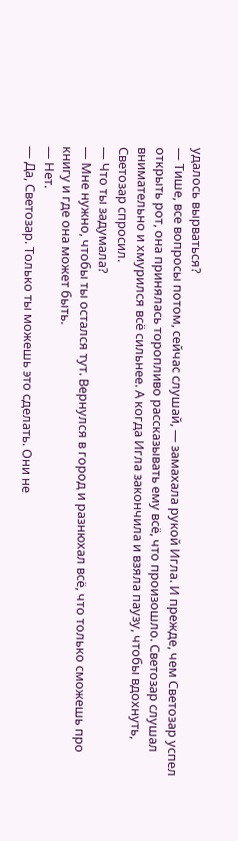удалось вырваться?
— Тише, все вопросы потом, сейчас слушай, — замахала рукой Игла. И прежде, чем Светозар успел открыть рот, она принялась торопливо рассказывать ему всё, что произошло. Светозар слушал внимательно и хмурился всё сильнее. А когда Игла закончила и взяла паузу, чтобы вдохнуть, Светозар спросил.
— Что ты задумала?
— Мне нужно, чтобы ты остался тут. Вернулся в город и разнюхал всё, что только сможешь про книгу и где она может быть.
— Нет.
— Да, Светозар. Только ты можешь это сделать. Они не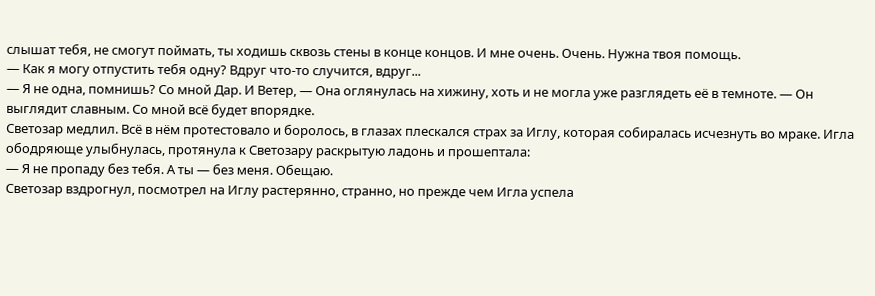слышат тебя, не смогут поймать, ты ходишь сквозь стены в конце концов. И мне очень. Очень. Нужна твоя помощь.
— Как я могу отпустить тебя одну? Вдруг что-то случится, вдруг...
— Я не одна, помнишь? Со мной Дар. И Ветер, — Она оглянулась на хижину, хоть и не могла уже разглядеть её в темноте. — Он выглядит славным. Со мной всё будет впорядке.
Светозар медлил. Всё в нём протестовало и боролось, в глазах плескался страх за Иглу, которая собиралась исчезнуть во мраке. Игла ободряюще улыбнулась, протянула к Светозару раскрытую ладонь и прошептала:
— Я не пропаду без тебя. А ты — без меня. Обещаю.
Светозар вздрогнул, посмотрел на Иглу растерянно, странно, но прежде чем Игла успела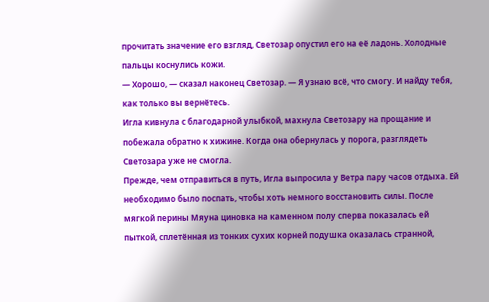прочитать значение его взгляд, Светозар опустил его на её ладонь. Холодные пальцы коснулись кожи.
— Хорошо, — сказал наконец Светозар. — Я узнаю всё, что смогу. И найду тебя, как только вы вернётесь.
Игла кивнула с благодарной улыбкой, махнула Светозару на прощание и побежала обратно к хижине. Когда она обернулась у порога, разглядеть Светозара уже не смогла.
Прежде, чем отправиться в путь, Игла выпросила у Ветра пару часов отдыха. Ей необходимо было поспать, чтобы хоть немного восстановить силы. После мягкой перины Мяуна циновка на каменном полу сперва показалась ей пыткой, сплетённая из тонких сухих корней подушка оказалась странной,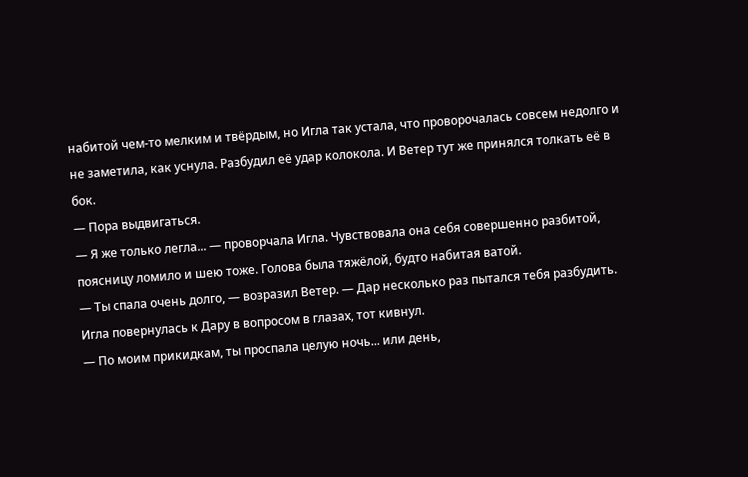набитой чем-то мелким и твёрдым, но Игла так устала, что проворочалась совсем недолго и не заметила, как уснула. Разбудил её удар колокола. И Ветер тут же принялся толкать её в бок.
— Пора выдвигаться.
— Я же только легла... — проворчала Игла. Чувствовала она себя совершенно разбитой, поясницу ломило и шею тоже. Голова была тяжёлой, будто набитая ватой.
— Ты спала очень долго, — возразил Ветер. — Дар несколько раз пытался тебя разбудить.
Игла повернулась к Дару в вопросом в глазах, тот кивнул.
— По моим прикидкам, ты проспала целую ночь... или день,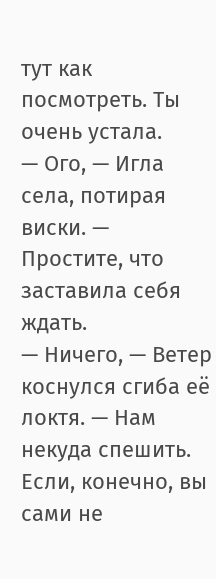тут как посмотреть. Ты очень устала.
— Ого, — Игла села, потирая виски. — Простите, что заставила себя ждать.
— Ничего, — Ветер коснулся сгиба её локтя. — Нам некуда спешить. Если, конечно, вы сами не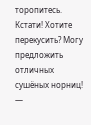торопитесь. Кстати! Хотите перекусить? Могу предложить отличных сушёных норниц!
—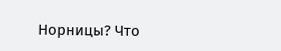Норницы? Что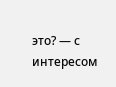это? — с интересом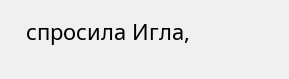спросила Игла,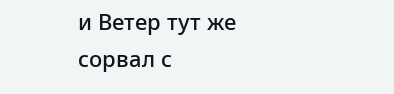и Ветер тут же сорвал с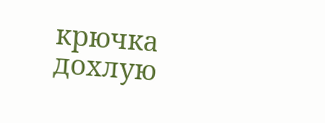крючка дохлую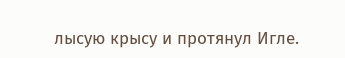лысую крысу и протянул Игле.